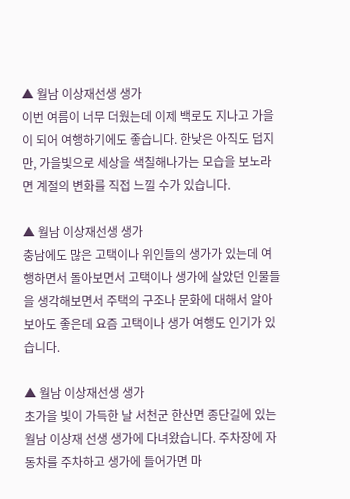▲ 월남 이상재선생 생가
이번 여름이 너무 더웠는데 이제 백로도 지나고 가을이 되어 여행하기에도 좋습니다. 한낮은 아직도 덥지만, 가을빛으로 세상을 색칠해나가는 모습을 보노라면 계절의 변화를 직접 느낄 수가 있습니다.

▲ 월남 이상재선생 생가
충남에도 많은 고택이나 위인들의 생가가 있는데 여행하면서 돌아보면서 고택이나 생가에 살았던 인물들을 생각해보면서 주택의 구조나 문화에 대해서 알아보아도 좋은데 요즘 고택이나 생가 여행도 인기가 있습니다.

▲ 월남 이상재선생 생가
초가을 빛이 가득한 날 서천군 한산면 종단길에 있는 월남 이상재 선생 생가에 다녀왔습니다. 주차장에 자동차를 주차하고 생가에 들어가면 마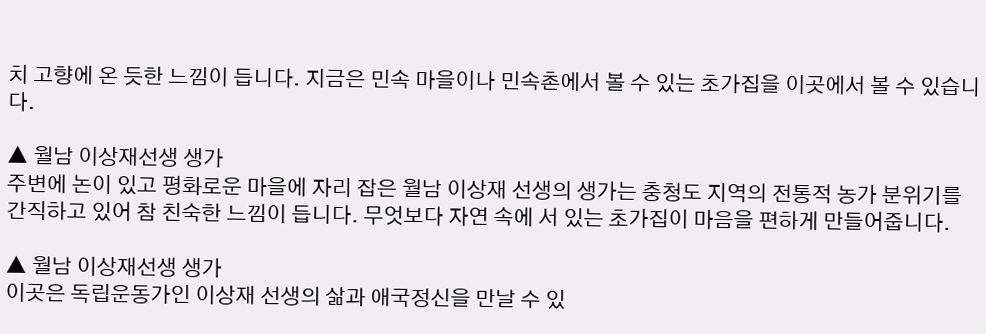치 고향에 온 듯한 느낌이 듭니다. 지금은 민속 마을이나 민속촌에서 볼 수 있는 초가집을 이곳에서 볼 수 있습니다.

▲ 월남 이상재선생 생가
주변에 논이 있고 평화로운 마을에 자리 잡은 월남 이상재 선생의 생가는 충청도 지역의 전통적 농가 분위기를 간직하고 있어 참 친숙한 느낌이 듭니다. 무엇보다 자연 속에 서 있는 초가집이 마음을 편하게 만들어줍니다.

▲ 월남 이상재선생 생가
이곳은 독립운동가인 이상재 선생의 삶과 애국정신을 만날 수 있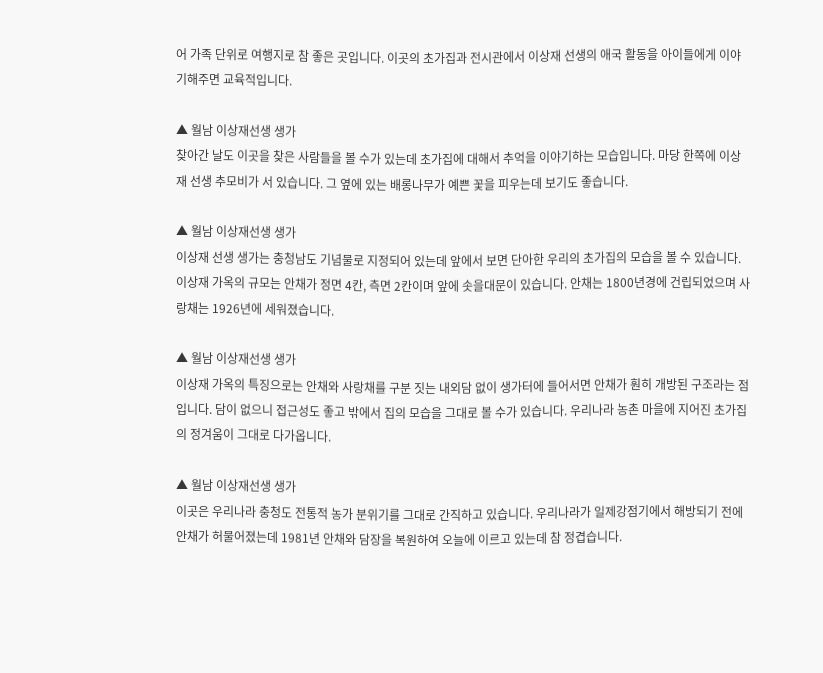어 가족 단위로 여행지로 참 좋은 곳입니다. 이곳의 초가집과 전시관에서 이상재 선생의 애국 활동을 아이들에게 이야기해주면 교육적입니다.

▲ 월남 이상재선생 생가
찾아간 날도 이곳을 찾은 사람들을 볼 수가 있는데 초가집에 대해서 추억을 이야기하는 모습입니다. 마당 한쪽에 이상재 선생 추모비가 서 있습니다. 그 옆에 있는 배롱나무가 예쁜 꽃을 피우는데 보기도 좋습니다.

▲ 월남 이상재선생 생가
이상재 선생 생가는 충청남도 기념물로 지정되어 있는데 앞에서 보면 단아한 우리의 초가집의 모습을 볼 수 있습니다. 이상재 가옥의 규모는 안채가 정면 4칸, 측면 2칸이며 앞에 솟을대문이 있습니다. 안채는 1800년경에 건립되었으며 사랑채는 1926년에 세워졌습니다.

▲ 월남 이상재선생 생가
이상재 가옥의 특징으로는 안채와 사랑채를 구분 짓는 내외담 없이 생가터에 들어서면 안채가 훤히 개방된 구조라는 점입니다. 담이 없으니 접근성도 좋고 밖에서 집의 모습을 그대로 볼 수가 있습니다. 우리나라 농촌 마을에 지어진 초가집의 정겨움이 그대로 다가옵니다.

▲ 월남 이상재선생 생가
이곳은 우리나라 충청도 전통적 농가 분위기를 그대로 간직하고 있습니다. 우리나라가 일제강점기에서 해방되기 전에 안채가 허물어졌는데 1981년 안채와 담장을 복원하여 오늘에 이르고 있는데 참 정겹습니다.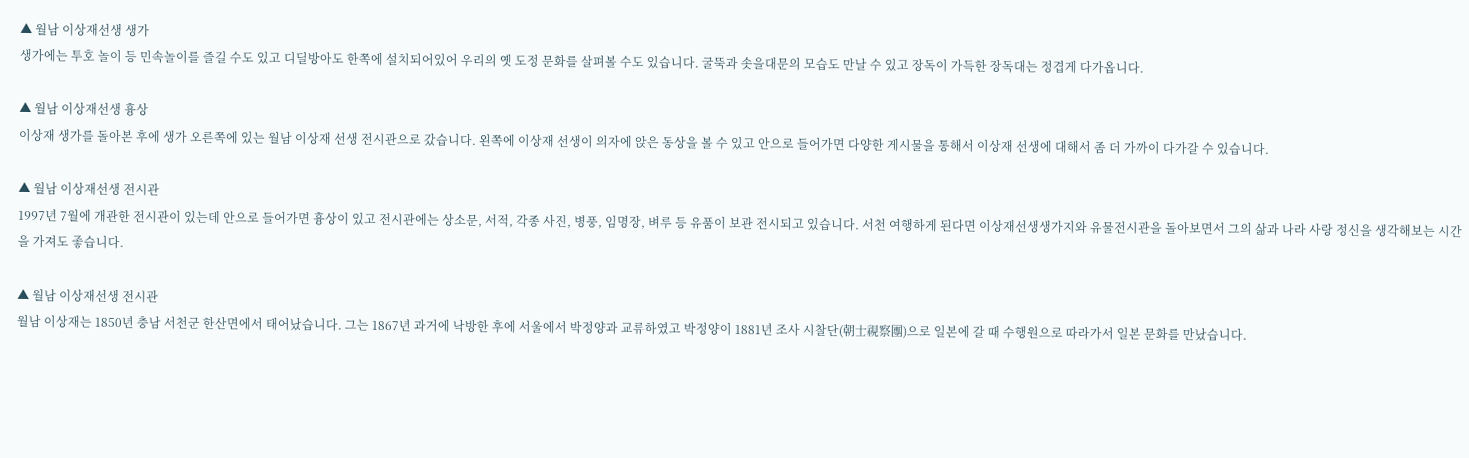▲ 월남 이상재선생 생가
생가에는 투호 놀이 등 민속놀이를 즐길 수도 있고 디딜방아도 한쪽에 설치되어있어 우리의 옛 도정 문화를 살펴볼 수도 있습니다. 굴뚝과 솟을대문의 모습도 만날 수 있고 장독이 가득한 장독대는 정겹게 다가옵니다.

▲ 월남 이상재선생 흉상
이상재 생가를 돌아본 후에 생가 오른쪽에 있는 월남 이상재 선생 전시관으로 갔습니다. 왼쪽에 이상재 선생이 의자에 앉은 동상을 볼 수 있고 안으로 들어가면 다양한 게시물을 통해서 이상재 선생에 대해서 좀 더 가까이 다가갈 수 있습니다.

▲ 월남 이상재선생 전시관
1997년 7월에 개관한 전시관이 있는데 안으로 들어가면 흉상이 있고 전시관에는 상소문, 서적, 각종 사진, 병풍, 임명장, 벼루 등 유품이 보관 전시되고 있습니다. 서천 여행하게 된다면 이상재선생생가지와 유물전시관을 돌아보면서 그의 삶과 나라 사랑 정신을 생각해보는 시간을 가져도 좋습니다.

▲ 월남 이상재선생 전시관
월남 이상재는 1850년 충남 서천군 한산면에서 태어났습니다. 그는 1867년 과거에 낙방한 후에 서울에서 박정양과 교류하였고 박정양이 1881년 조사 시찰단(朝士視察團)으로 일본에 갈 때 수행원으로 따라가서 일본 문화를 만났습니다.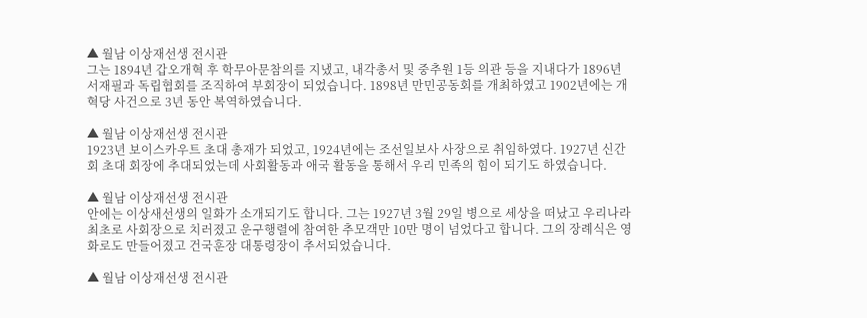▲ 월남 이상재선생 전시관
그는 1894년 갑오개혁 후 학무아문참의를 지냈고, 내각총서 및 중추원 1등 의관 등을 지내다가 1896년 서재필과 독립협회를 조직하여 부회장이 되었습니다. 1898년 만민공동회를 개최하였고 1902년에는 개혁당 사건으로 3년 동안 복역하였습니다.

▲ 월남 이상재선생 전시관
1923년 보이스카우트 초대 총재가 되었고, 1924년에는 조선일보사 사장으로 취임하였다. 1927년 신간회 초대 회장에 추대되었는데 사회활동과 애국 활동을 통해서 우리 민족의 힘이 되기도 하였습니다.

▲ 월남 이상재선생 전시관
안에는 이상새선생의 일화가 소개되기도 합니다. 그는 1927년 3월 29일 병으로 세상을 떠났고 우리나라 최초로 사회장으로 치러졌고 운구행렬에 참여한 추모객만 10만 명이 넘었다고 합니다. 그의 장례식은 영화로도 만들어졌고 건국훈장 대통령장이 추서되었습니다.

▲ 월남 이상재선생 전시관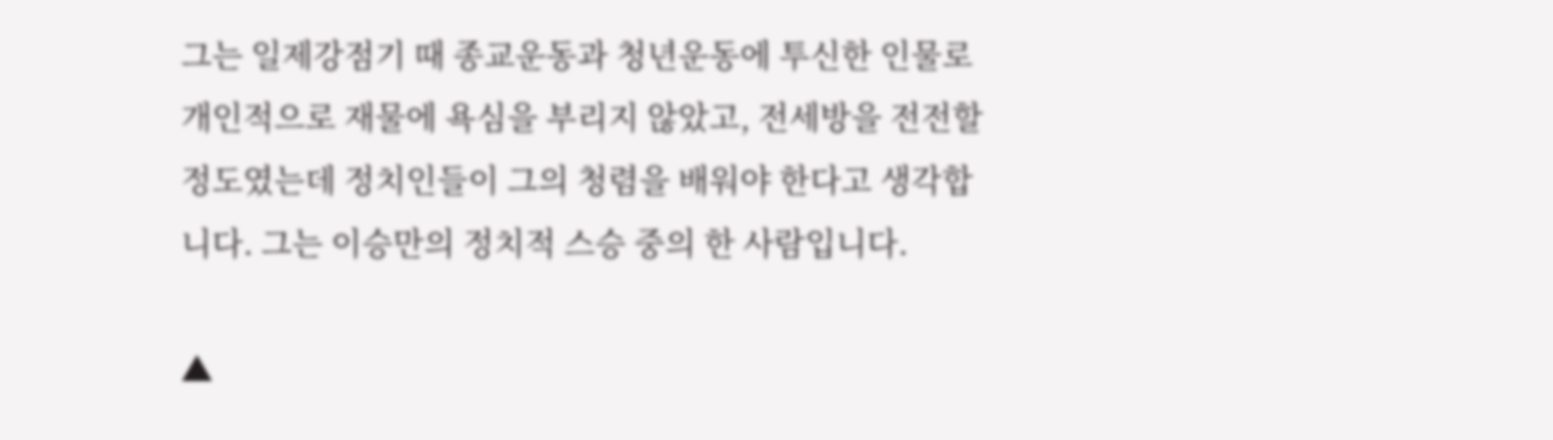그는 일제강점기 때 종교운동과 청년운동에 투신한 인물로 개인적으로 재물에 욕심을 부리지 않았고, 전세방을 전전할 정도였는데 정치인들이 그의 청렴을 배워야 한다고 생각합니다. 그는 이승만의 정치적 스승 중의 한 사람입니다.

▲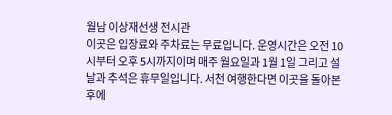월남 이상재선생 전시관
이곳은 입장료와 주차료는 무료입니다. 운영시간은 오전 10시부터 오후 5시까지이며 매주 월요일과 1월 1일 그리고 설날과 추석은 휴무일입니다. 서천 여행한다면 이곳을 돌아본 후에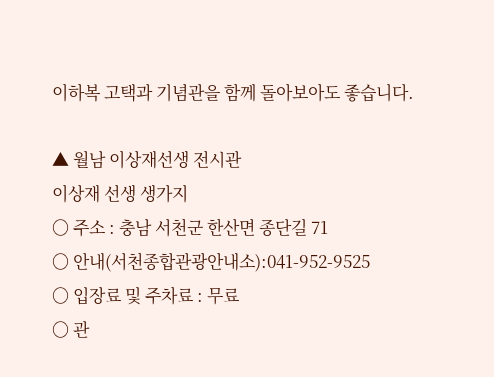이하복 고택과 기념관을 함께 돌아보아도 좋습니다.

▲ 월남 이상재선생 전시관
이상재 선생 생가지
〇 주소 : 충남 서천군 한산면 종단길 71
〇 안내(서천종합관광안내소):041-952-9525
〇 입장료 및 주차료 : 무료
〇 관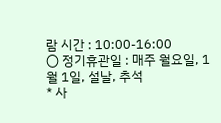람 시간 : 10:00-16:00
〇 정기휴관일 : 매주 월요일, 1월 1일, 설날, 추석
* 사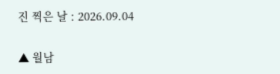진 찍은 날 : 2026.09.04

▲ 월남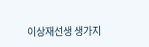이상재선생 생가지